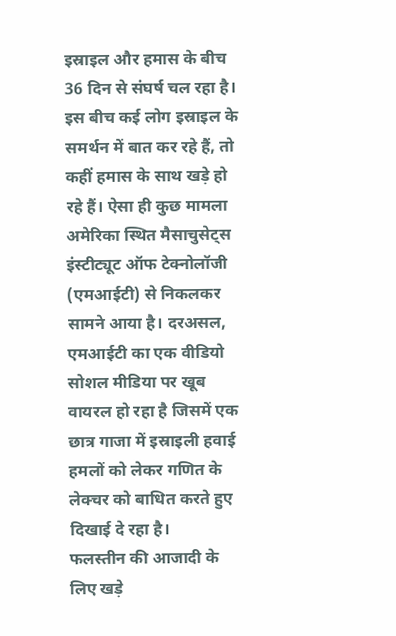इस्राइल और हमास के बीच 36 दिन से संघर्ष चल रहा है। इस बीच कई लोग इस्राइल के समर्थन में बात कर रहे हैं, तो कहीं हमास के साथ खड़े हो रहे हैं। ऐसा ही कुछ मामला अमेरिका स्थित मैसाचुसेट्स इंस्टीट्यूट ऑफ टेक्नोलॉजी (एमआईटी) से निकलकर सामने आया है। दरअसल, एमआईटी का एक वीडियो सोशल मीडिया पर खूब वायरल हो रहा है जिसमें एक छात्र गाजा में इस्राइली हवाई हमलों को लेकर गणित के लेक्चर को बाधित करते हुए दिखाई दे रहा है।
फलस्तीन की आजादी के लिए खड़े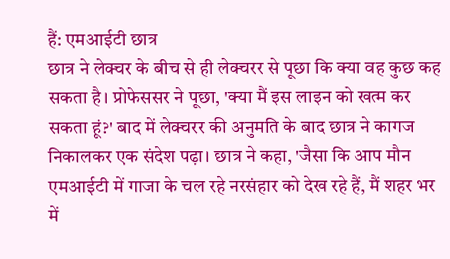हैं: एमआईटी छात्र
छात्र ने लेक्चर के बीच से ही लेक्चरर से पूछा कि क्या वह कुछ कह सकता है। प्रोफेससर ने पूछा, 'क्या मैं इस लाइन को खत्म कर सकता हूं?' बाद में लेक्चरर की अनुमति के बाद छात्र ने कागज निकालकर एक संदेश पढ़ा। छात्र ने कहा, 'जैसा कि आप मौन एमआईटी में गाजा के चल रहे नरसंहार को देख रहे हैं, मैं शहर भर में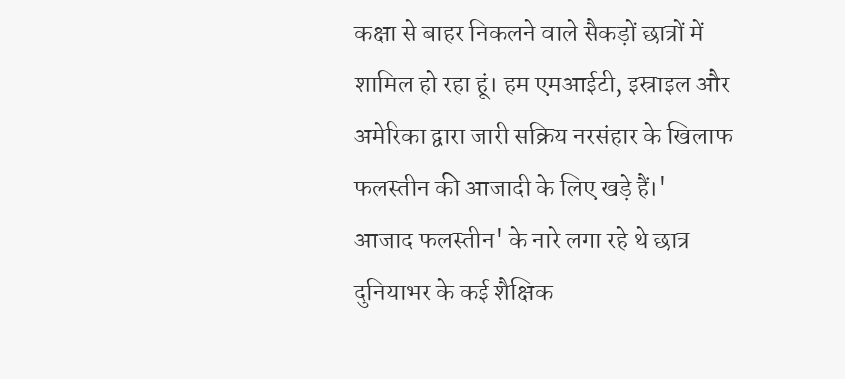कक्षा से बाहर निकलने वाले सैकड़ों छात्रों में शामिल हो रहा हूं। हम एमआईटी, इस्राइल और अमेरिका द्वारा जारी सक्रिय नरसंहार के खिलाफ फलस्तीन की आजादी के लिए खड़े हैं।'
आजाद फलस्तीन' के नारे लगा रहे थे छात्र
दुनियाभर के कई शैक्षिक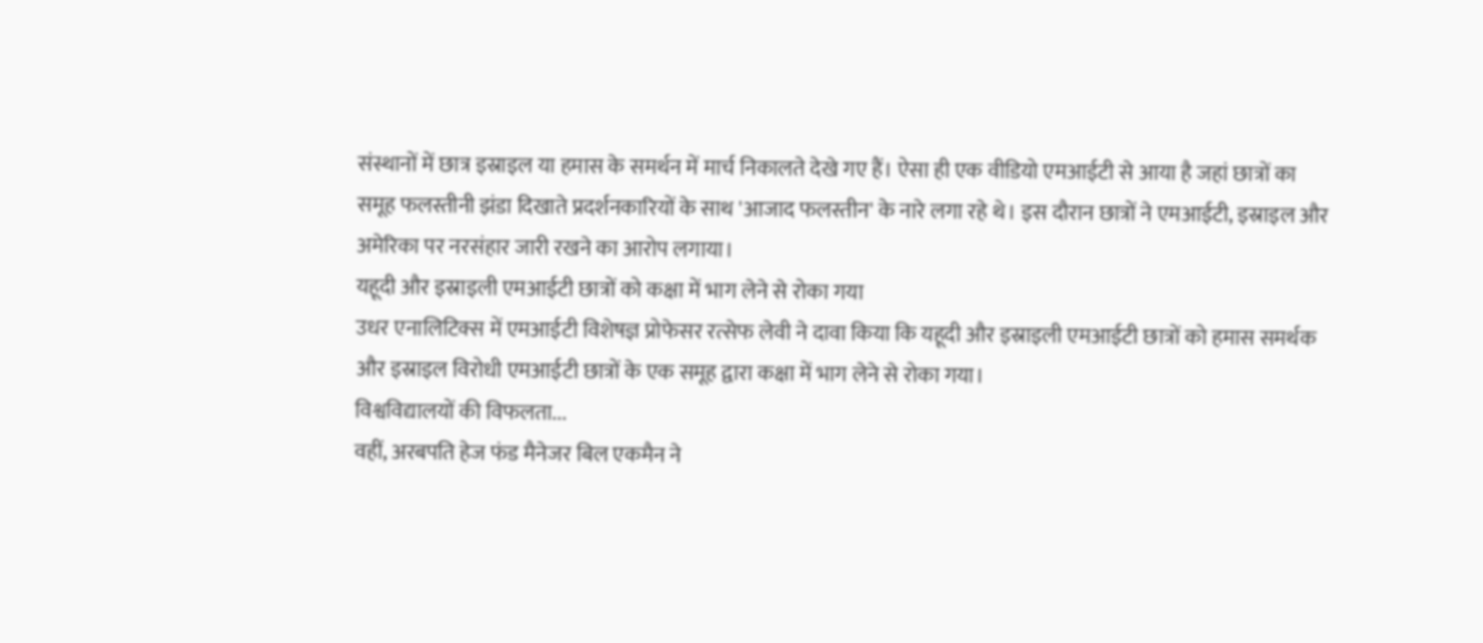संस्थानों में छात्र इस्राइल या हमास के समर्थन में मार्च निकालते देखे गए हैं। ऐसा ही एक वीडियो एमआईटी से आया है जहां छात्रों का समूह फलस्तीनी झंडा दिखाते प्रदर्शनकारियों के साथ 'आजाद फलस्तीन' के नारे लगा रहे थे। इस दौरान छात्रों ने एमआईटी, इस्राइल और अमेरिका पर नरसंहार जारी रखने का आरोप लगाया।
यहूदी और इस्राइली एमआईटी छात्रों को कक्षा में भाग लेने से रोका गया
उधर एनालिटिक्स में एमआईटी विशेषज्ञ प्रोफेसर रत्सेफ लेवी ने दावा किया कि यहूदी और इस्राइली एमआईटी छात्रों को हमास समर्थक और इस्राइल विरोधी एमआईटी छात्रों के एक समूह द्वारा कक्षा में भाग लेने से रोका गया।
विश्वविद्यालयों की विफलता...
वहीं, अरबपति हेज फंड मैनेजर बिल एकमैन ने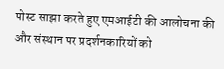पोस्ट साझा करते हुए एमआईटी की आलोचना की और संस्थान पर प्रदर्शनकारियों को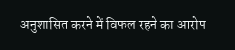अनुशासित करने में विफल रहने का आरोप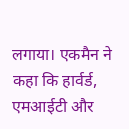लगाया। एकमैन ने कहा कि हार्वर्ड, एमआईटी और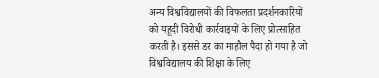अन्य विश्वविद्यालयों की विफलता प्रदर्शनकारियों को यहूदी विरोधी कार्रवाइयों के लिए प्रोत्साहित करती है। इससे डर का माहौल पैदा हो गया है जो विश्वविद्यालय की शिक्षा के लिए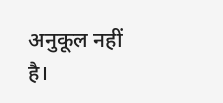अनुकूल नहीं है।